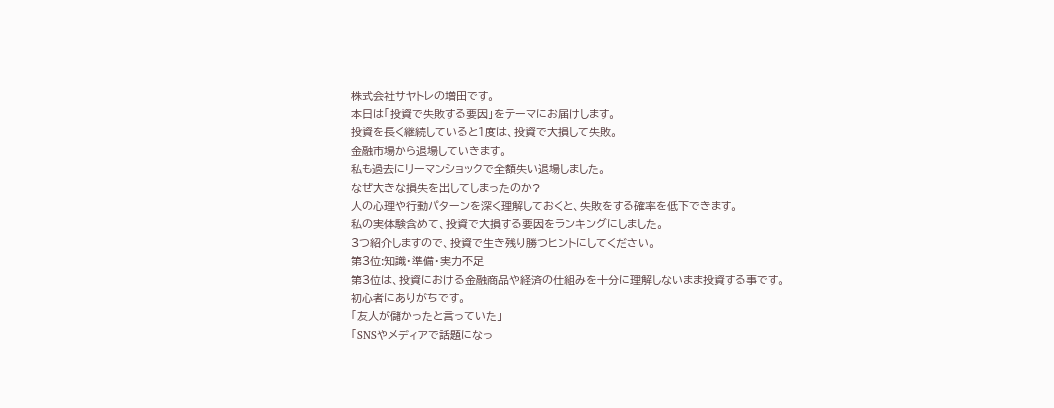株式会社サヤトレの増田です。
本日は「投資で失敗する要因」をテーマにお届けします。
投資を長く継続していると1度は、投資で大損して失敗。
金融市場から退場していきます。
私も過去にリーマンショックで全額失い退場しました。
なぜ大きな損失を出してしまったのか?
人の心理や行動パターンを深く理解しておくと、失敗をする確率を低下できます。
私の実体験含めて、投資で大損する要因をランキングにしました。
3つ紹介しますので、投資で生き残り勝つヒントにしてください。
第3位:知識・準備・実力不足
第3位は、投資における金融商品や経済の仕組みを十分に理解しないまま投資する事です。
初心者にありがちです。
「友人が儲かったと言っていた」
「SNSやメディアで話題になっ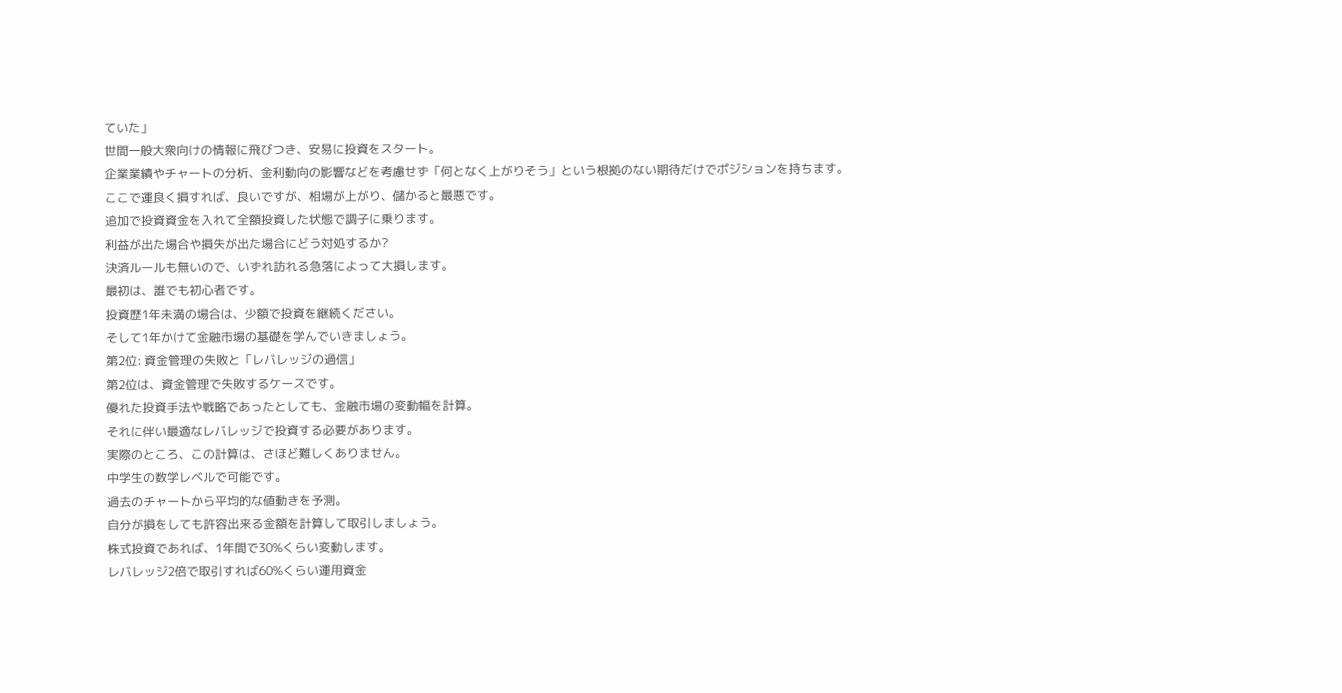ていた」
世間一般大衆向けの情報に飛びつき、安易に投資をスタート。
企業業績やチャートの分析、金利動向の影響などを考慮せず「何となく上がりそう」という根拠のない期待だけでポジションを持ちます。
ここで運良く損すれば、良いですが、相場が上がり、儲かると最悪です。
追加で投資資金を入れて全額投資した状態で調子に乗ります。
利益が出た場合や損失が出た場合にどう対処するか?
決済ルールも無いので、いずれ訪れる急落によって大損します。
最初は、誰でも初心者です。
投資歴1年未満の場合は、少額で投資を継続ください。
そして1年かけて金融市場の基礎を学んでいきましょう。
第2位: 資金管理の失敗と「レバレッジの過信」
第2位は、資金管理で失敗するケースです。
優れた投資手法や戦略であったとしても、金融市場の変動幅を計算。
それに伴い最適なレバレッジで投資する必要があります。
実際のところ、この計算は、さほど難しくありません。
中学生の数学レベルで可能です。
過去のチャートから平均的な値動きを予測。
自分が損をしても許容出来る金額を計算して取引しましょう。
株式投資であれば、1年間で30%くらい変動します。
レバレッジ2倍で取引すれば60%くらい運用資金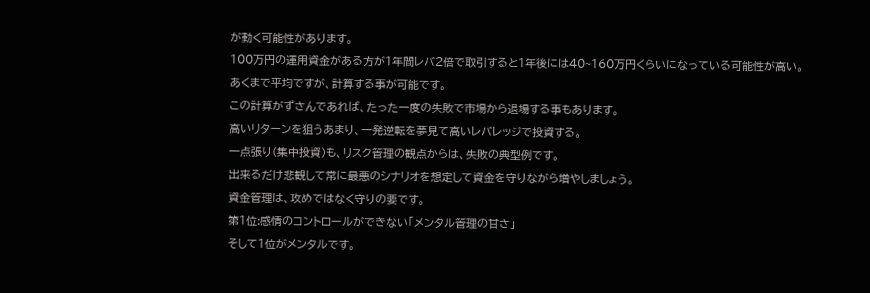が動く可能性があります。
100万円の運用資金がある方が1年間レバ2倍で取引すると1年後には40~160万円くらいになっている可能性が高い。
あくまで平均ですが、計算する事が可能です。
この計算がずさんであれば、たった一度の失敗で市場から退場する事もあります。
高いリターンを狙うあまり、一発逆転を夢見て高いレバレッジで投資する。
一点張り(集中投資)も、リスク管理の観点からは、失敗の典型例です。
出来るだけ悲観して常に最悪のシナリオを想定して資金を守りながら増やしましょう。
資金管理は、攻めではなく守りの要です。
第1位:感情のコントロールができない「メンタル管理の甘さ」
そして1位がメンタルです。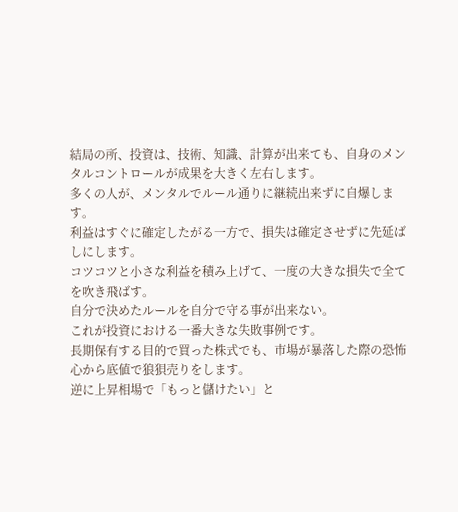結局の所、投資は、技術、知識、計算が出来ても、自身のメンタルコントロールが成果を大きく左右します。
多くの人が、メンタルでルール通りに継続出来ずに自爆します。
利益はすぐに確定したがる一方で、損失は確定させずに先延ばしにします。
コツコツと小さな利益を積み上げて、一度の大きな損失で全てを吹き飛ばす。
自分で決めたルールを自分で守る事が出来ない。
これが投資における一番大きな失敗事例です。
長期保有する目的で買った株式でも、市場が暴落した際の恐怖心から底値で狼狽売りをします。
逆に上昇相場で「もっと儲けたい」と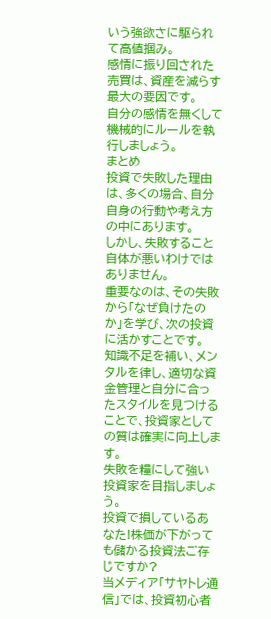いう強欲さに駆られて高値掴み。
感情に振り回された売買は、資産を減らす最大の要因です。
自分の感情を無くして機械的にルールを執行しましょう。
まとめ
投資で失敗した理由は、多くの場合、自分自身の行動や考え方の中にあります。
しかし、失敗すること自体が悪いわけではありません。
重要なのは、その失敗から「なぜ負けたのか」を学び、次の投資に活かすことです。
知識不足を補い、メンタルを律し、適切な資金管理と自分に合ったスタイルを見つけることで、投資家としての質は確実に向上します。
失敗を糧にして強い投資家を目指しましょう。
投資で損しているあなた!株価が下がっても儲かる投資法ご存じですか?
当メディア「サヤトレ通信」では、投資初心者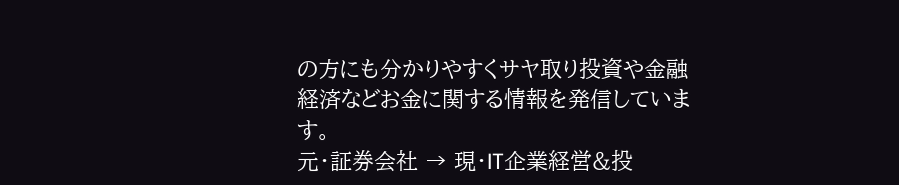の方にも分かりやすくサヤ取り投資や金融経済などお金に関する情報を発信しています。
元・証券会社 → 現・IT企業経営&投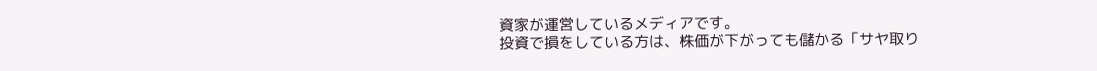資家が運営しているメディアです。
投資で損をしている方は、株価が下がっても儲かる「サヤ取り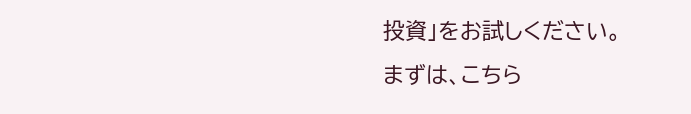投資」をお試しください。
まずは、こちら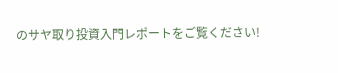のサヤ取り投資入門レポートをご覧ください!